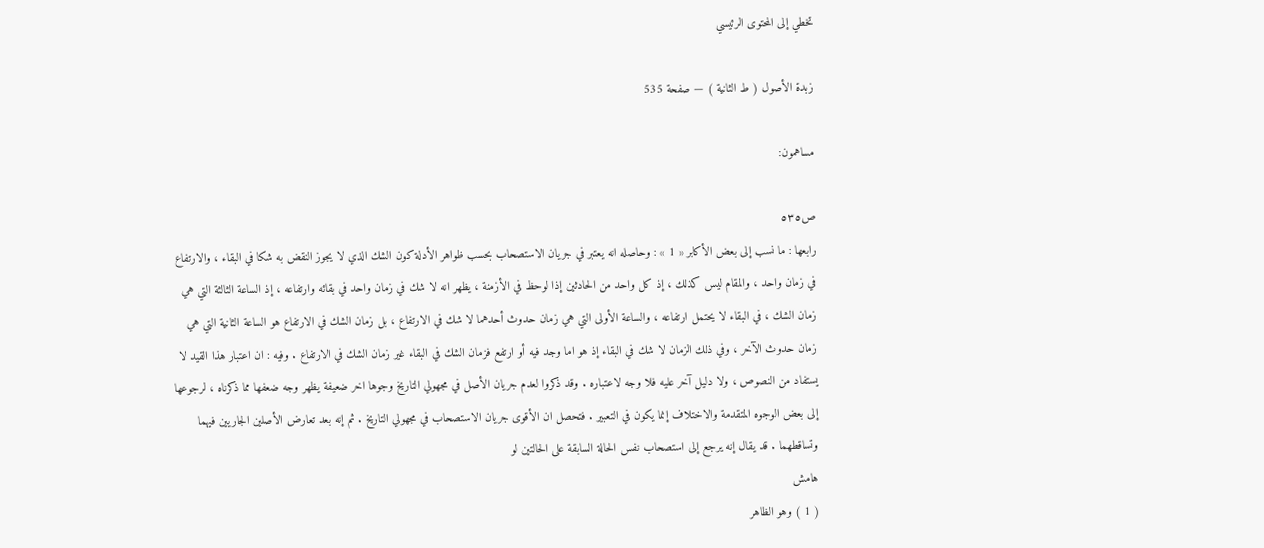تخطي إلى المحتوى الرئيسي

زبدة الأصول ( ط الثانية ) — صفحة 535

مساهمون:

ص٥٣٥
رابعها : ما نسب إلى بعض الأكابر « 1 » : وحاصله انه يعتبر في جريان الاستصحاب بحسب ظواهر الأدلة كون الشك الذي لا يجوز النقض به شكا في البقاء ، والارتفاع في زمان واحد ، والمقام ليس كذلك ، إذ كل واحد من الحادثين إذا لوحظ في الأزمنة ، يظهر انه لا شك في زمان واحد في بقائه وارتفاعه ، إذ الساعة الثالثة التي هي زمان الشك ، في البقاء لا يحتمل ارتفاعه ، والساعة الأولى التي هي زمان حدوث أحدهما لا شك في الارتفاع ، بل زمان الشك في الارتفاع هو الساعة الثانية التي هي زمان حدوث الآخر ، وفي ذلك الزمان لا شك في البقاء إذ هو اما وجد فيه أو ارتفع فزمان الشك في البقاء غير زمان الشك في الارتفاع . وفيه : ان اعتبار هذا القيد لا يستفاد من النصوص ، ولا دليل آخر عليه فلا وجه لاعتباره . وقد ذكروا لعدم جريان الأصل في مجهولي التاريخ وجوها اخر ضعيفة يظهر وجه ضعفها مما ذكرناه ، لرجوعها إلى بعض الوجوه المتقدمة والاختلاف إنما يكون في التعبير . فتحصل ان الأقوى جريان الاستصحاب في مجهولي التاريخ . ثم إنه بعد تعارض الأصلين الجاريين فيهما وتساقطهما . قد يقال إنه يرجع إلى استصحاب نفس الحالة السابقة على الحالتين لو
هامش
( 1 ) وهو الظاهر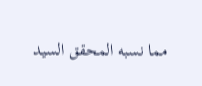مما نسبه المحقق السيد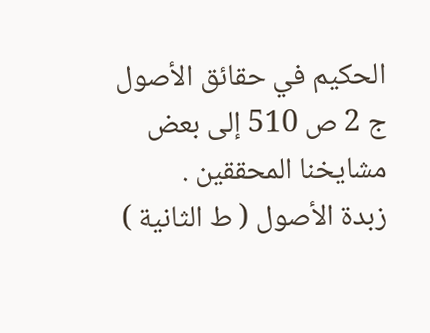الحكيم في حقائق الأصول ج 2 ص 510 إلى بعض مشايخنا المحققين .
زبدة الأصول ( ط الثانية )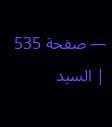— صفحة 535 | السيد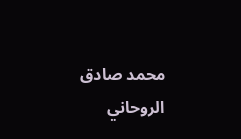محمد صادق الروحاني